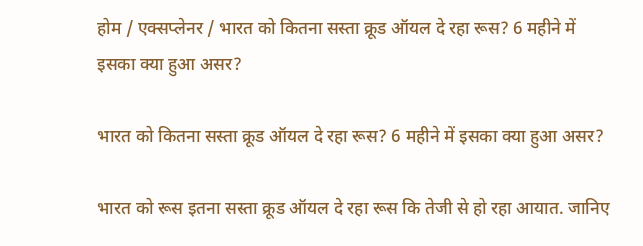होम / एक्सप्लेनर / भारत को कितना सस्ता क्रूड ऑयल दे रहा रूस? 6 महीने में इसका क्या हुआ असर?

भारत को कितना सस्ता क्रूड ऑयल दे रहा रूस? 6 महीने में इसका क्या हुआ असर?

भारत को रूस इतना सस्ता क्रूड ऑयल दे रहा रूस कि तेजी से हो रहा आयात. जानिए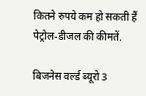कितने रुपये कम हो सकती हैं पेट्रोल-डीजल की कीमतें.

बिजनेस वर्ल्ड ब्यूरो 3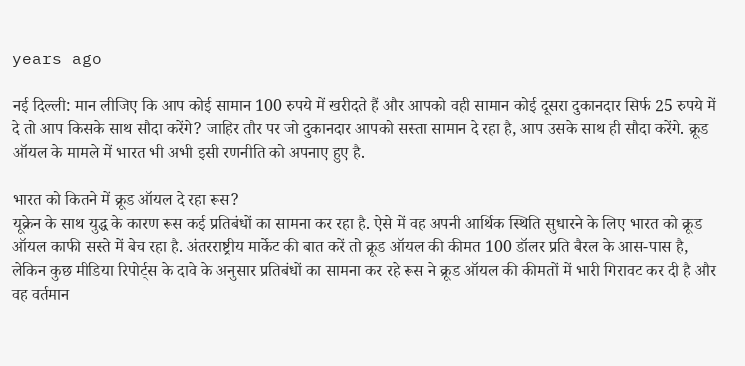years ago

नई दिल्ली: मान लीजिए कि आप कोई सामान 100 रुपये में खरीदते हैं और आपको वही सामान कोई दूसरा दुकानदार सिर्फ 25 रुपये में दे तो आप किसके साथ सौदा करेंगे? जाहिर तौर पर जो दुकानदार आपको सस्ता सामान दे रहा है, आप उसके साथ ही सौदा करेंगे. क्रूड ऑयल के मामले में भारत भी अभी इसी रणनीति को अपनाए हुए है.

भारत को कितने में क्रूड ऑयल दे रहा रूस?
यूक्रेन के साथ युद्ध के कारण रूस कई प्रतिबंधों का सामना कर रहा है. ऐसे में वह अपनी आर्थिक स्थिति सुधारने के लिए भारत को क्रूड ऑयल काफी सस्ते में बेच रहा है. अंतरराष्ट्रीय मार्केट की बात करें तो क्रूड ऑयल की कीमत 100 डॉलर प्रति बैरल के आस-पास है, लेकिन कुछ मीडिया रिपोर्ट्स के दावे के अनुसार प्रतिबंधों का सामना कर रहे रूस ने क्रूड ऑयल की कीमतों में भारी गिरावट कर दी है और वह वर्तमान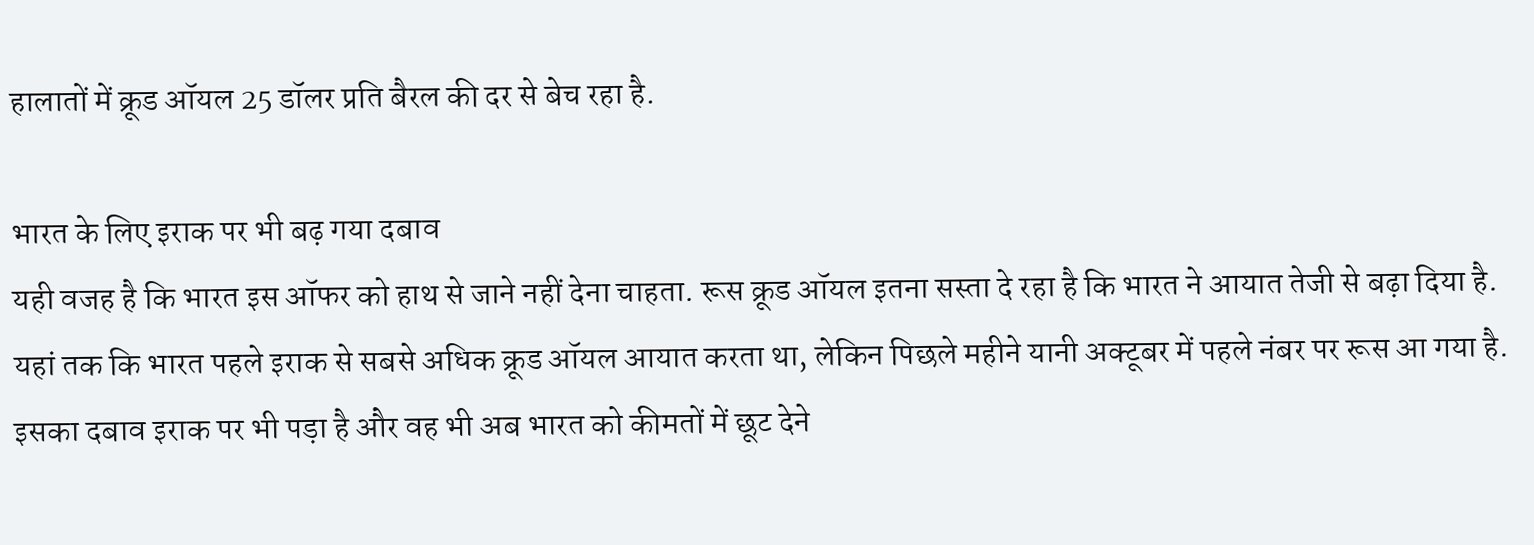हालातों में क्रूड ऑयल 25 डॉलर प्रति बैरल की दर से बेच रहा है.

भारत के लिए इराक पर भी बढ़ गया दबाव
यही वजह है कि भारत इस ऑफर को हाथ से जाने नहीं देना चाहता. रूस क्रूड ऑयल इतना सस्ता दे रहा है कि भारत ने आयात तेजी से बढ़ा दिया है. यहां तक कि भारत पहले इराक से सबसे अधिक क्रूड ऑयल आयात करता था, लेकिन पिछले महीने यानी अक्टूबर में पहले नंबर पर रूस आ गया है. इसका दबाव इराक पर भी पड़ा है और वह भी अब भारत को कीमतों में छूट देने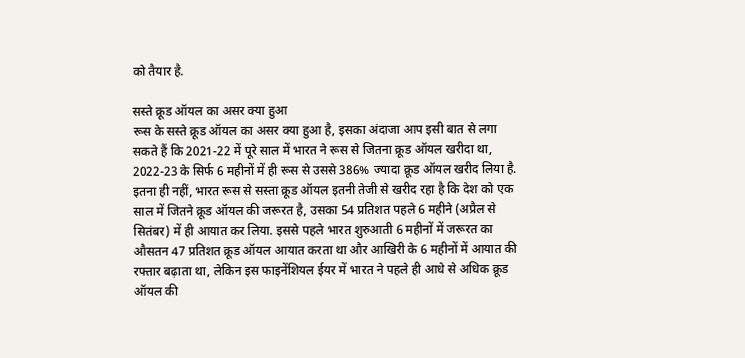को तैयार है.

सस्ते क्रूड ऑयल का असर क्या हुआ
रूस के सस्ते क्रूड ऑयल का असर क्या हुआ है, इसका अंदाजा आप इसी बात से लगा सकते हैं कि 2021-22 में पूरे साल में भारत ने रूस से जितना क्रूड ऑयल खरीदा था, 2022-23 के सिर्फ 6 महीनों में ही रूस से उससे 386% ज्यादा क्रूड ऑयल खरीद लिया है. इतना ही नहीं, भारत रूस से सस्ता क्रूड ऑयल इतनी तेजी से खरीद रहा है कि देश को एक साल में जितने क्रूड ऑयल की जरूरत है, उसका 54 प्रतिशत पहले 6 महीने (अप्रैल से सितंबर) में ही आयात कर लिया. इससे पहले भारत शुरुआती 6 महीनों में जरूरत का औसतन 47 प्रतिशत क्रूड ऑयल आयात करता था और आखिरी के 6 महीनों में आयात की रफ्तार बढ़ाता था, लेकिन इस फाइनेंशियल ईयर में भारत ने पहले ही आधे से अधिक क्रूड ऑयल की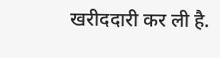खरीददारी कर ली है.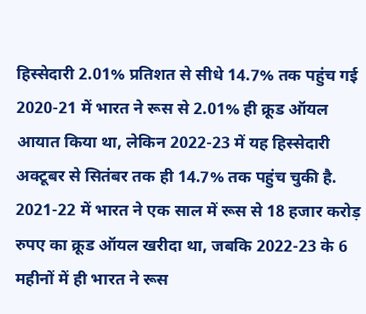हिस्सेदारी 2.01% प्रतिशत से सीधे 14.7% तक पहुंच गई
2020-21 में भारत ने रूस से 2.01% ही क्रूड ऑयल आयात किया था, लेकिन 2022-23 में यह हिस्सेदारी अक्टूबर से सितंबर तक ही 14.7% तक पहुंच चुकी है. 2021-22 में भारत ने एक साल में रूस से 18 हजार करोड़ रुपए का क्रूड ऑयल खरीदा था, जबकि 2022-23 के 6 महीनों में ही भारत ने रूस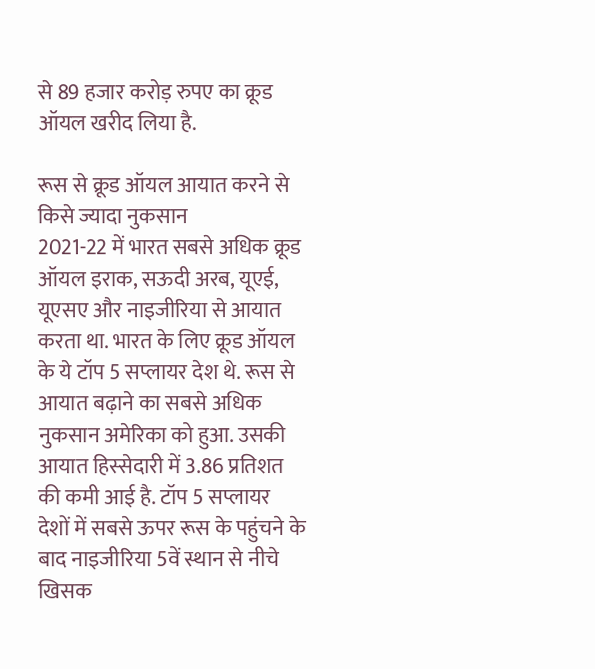से 89 हजार करोड़ रुपए का क्रूड ऑयल खरीद लिया है.

रूस से क्रूड ऑयल आयात करने से किसे ज्यादा नुकसान
2021-22 में भारत सबसे अधिक क्रूड ऑयल इराक, सऊदी अरब, यूएई, यूएसए और नाइजीरिया से आयात करता था. भारत के लिए क्रूड ऑयल के ये टॉप 5 सप्लायर देश थे. रूस से आयात बढ़ाने का सबसे अधिक नुकसान अमेरिका को हुआ. उसकी आयात हिस्सेदारी में 3.86 प्रतिशत की कमी आई है. टॉप 5 सप्लायर देशों में सबसे ऊपर रूस के पहुंचने के बाद नाइजीरिया 5वें स्थान से नीचे खिसक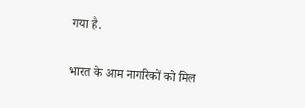गया है.

भारत के आम नागरिकों को मिल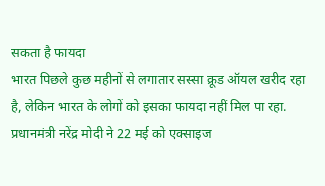सकता है फायदा
भारत पिछले कुछ महीनों से लगातार सस्सा क्रूड ऑयल खरीद रहा है, लेकिन भारत के लोगों को इसका फायदा नहीं मिल पा रहा. प्रधानमंत्री नरेंद्र मोदी ने 22 मई को एक्साइज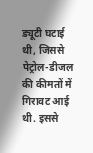ड्यूटी घटाई थी, जिससे पेट्रोल-डीजल की कीमतों में गिरावट आई थी. इससे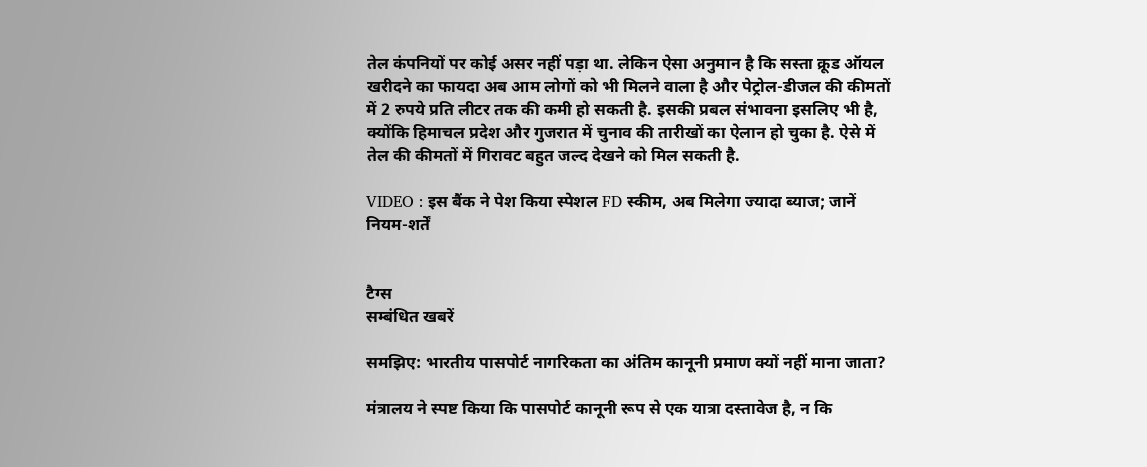तेल कंपनियों पर कोई असर नहीं पड़ा था. लेकिन ऐसा अनुमान है कि सस्ता क्रूड ऑयल खरीदने का फायदा अब आम लोगों को भी मिलने वाला है और पेट्रोल-डीजल की कीमतों में 2 रुपये प्रति लीटर तक की कमी हो सकती है. इसकी प्रबल संभावना इसलिए भी है, क्योंकि हिमाचल प्रदेश और गुजरात में चुनाव की तारीखों का ऐलान हो चुका है. ऐसे में तेल की कीमतों में गिरावट बहुत जल्द देखने को मिल सकती है.

VIDEO : इस बैंक ने पेश किया स्पेशल FD स्कीम, अब मिलेगा ज्यादा ब्याज; जानें नियम-शर्तें


टैग्स
सम्बंधित खबरें

समझिए: भारतीय पासपोर्ट नागरिकता का अंतिम कानूनी प्रमाण क्यों नहीं माना जाता?

मंत्रालय ने स्पष्ट किया कि पासपोर्ट कानूनी रूप से एक यात्रा दस्तावेज है, न कि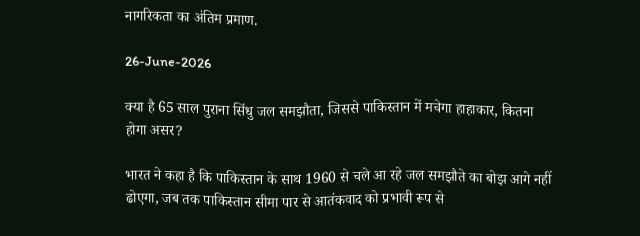नागरिकता का अंतिम प्रमाण.

26-June-2026

क्या है 65 साल पुराना सिंधु जल समझौता, जिससे पाकिस्तान में मचेगा हाहाकार, कितना होगा असर?

भारत ने कहा है कि पाकिस्तान के साथ 1960 से चले आ रहे जल समझौते का बोझ आगे नहीं ढोएगा, जब तक पाकिस्तान सीमा पार से आतंकवाद को प्रभावी रूप से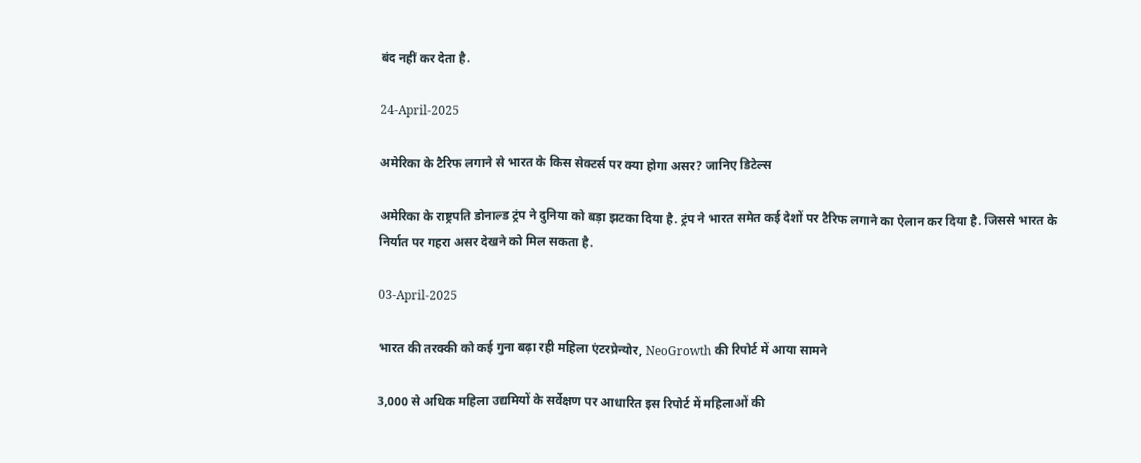बंद नहीं कर देता है.

24-April-2025

अमेरिका के टैरिफ लगाने से भारत के किस सेक्टर्स पर क्या होगा असर? जानिए डिटेल्स

अमेरिका के राष्ट्रपति डोनाल्ड ट्रंप ने दुनिया को बड़ा झटका दिया है. ट्रंप ने भारत समेत कई देशों पर टैरिफ लगाने का ऐलान कर दिया है. जिससे भारत के निर्यात पर गहरा असर देखने को मिल सकता है.

03-April-2025

भारत की तरक्की को कई गुना बढ़ा रही महिला एंटरप्रेन्योर, NeoGrowth की रिपोर्ट में आया सामने

3,000 से अधिक महिला उद्यमियों के सर्वेक्षण पर आधारित इस रिपोर्ट में महिलाओं की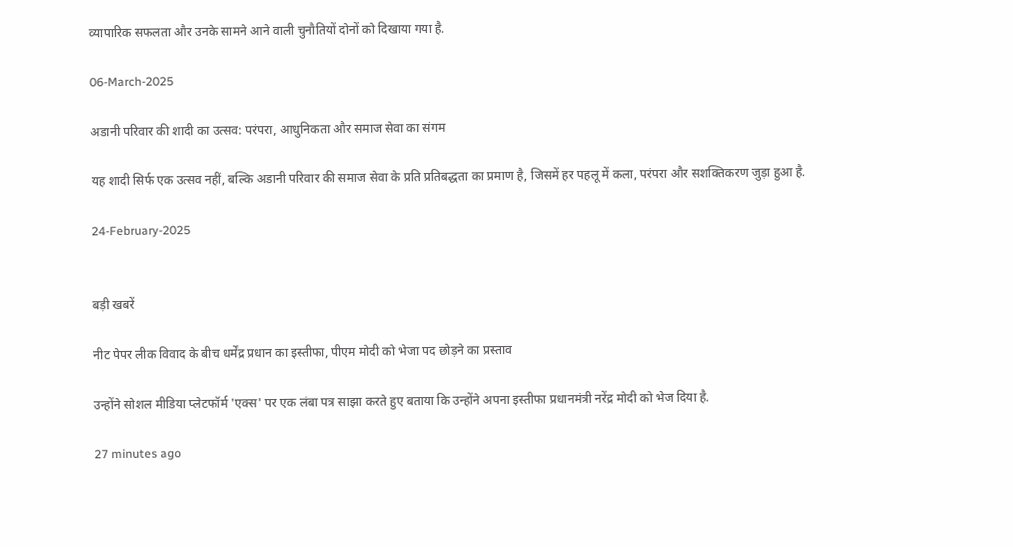व्यापारिक सफलता और उनके सामने आने वाली चुनौतियों दोनों को दिखाया गया है.

06-March-2025

अडानी परिवार की शादी का उत्सव: परंपरा, आधुनिकता और समाज सेवा का संगम

यह शादी सिर्फ एक उत्सव नहीं, बल्कि अडानी परिवार की समाज सेवा के प्रति प्रतिबद्धता का प्रमाण है, जिसमें हर पहलू में कला, परंपरा और सशक्तिकरण जुड़ा हुआ है.

24-February-2025


बड़ी खबरें

नीट पेपर लीक विवाद के बीच धर्मेंद्र प्रधान का इस्तीफा, पीएम मोदी को भेजा पद छोड़ने का प्रस्ताव

उन्होंने सोशल मीडिया प्लेटफॉर्म 'एक्स' पर एक लंबा पत्र साझा करते हुए बताया कि उन्होंने अपना इस्तीफा प्रधानमंत्री नरेंद्र मोदी को भेज दिया है.

27 minutes ago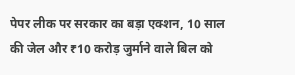पेपर लीक पर सरकार का बड़ा एक्शन, 10 साल की जेल और ₹10 करोड़ जुर्माने वाले बिल को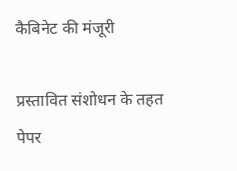कैबिनेट की मंजूरी

प्रस्तावित संशोधन के तहत पेपर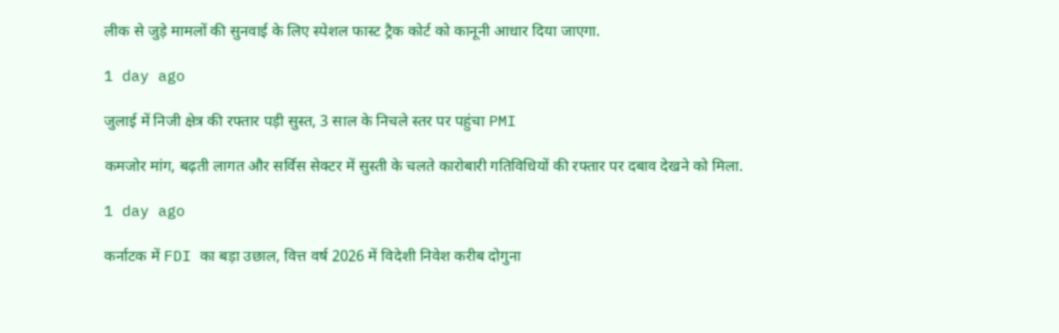लीक से जुड़े मामलों की सुनवाई के लिए स्पेशल फास्ट ट्रैक कोर्ट को कानूनी आधार दिया जाएगा.

1 day ago

जुलाई में निजी क्षेत्र की रफ्तार पड़ी सुस्त, 3 साल के निचले स्तर पर पहुंचा PMI

कमजोर मांग, बढ़ती लागत और सर्विस सेक्टर में सुस्ती के चलते कारोबारी गतिविधियों की रफ्तार पर दबाव देखने को मिला.

1 day ago

कर्नाटक में FDI का बड़ा उछाल, वित्त वर्ष 2026 में विदेशी निवेश करीब दोगुना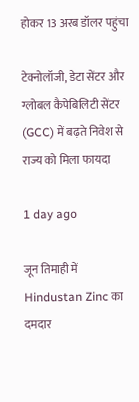होकर 13 अरब डॉलर पहुंचा

टेक्नोलॉजी, डेटा सेंटर और ग्लोबल कैपेबिलिटी सेंटर (GCC) में बढ़ते निवेश से राज्य को मिला फायदा

1 day ago

जून तिमाही में Hindustan Zinc का दमदार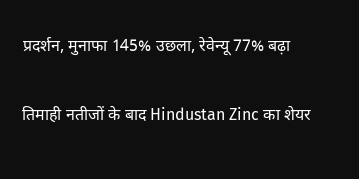प्रदर्शन, मुनाफा 145% उछला, रेवेन्यू 77% बढ़ा

तिमाही नतीजों के बाद Hindustan Zinc का शेयर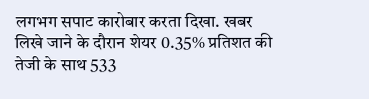लगभग सपाट कारोबार करता दिखा. खबर लिखे जाने के दौरान शेयर 0.35% प्रतिशत की तेजी के साथ 533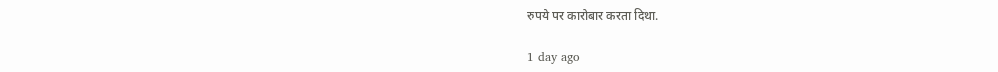रुपये पर कारोबार करता दिथा.

1 day ago